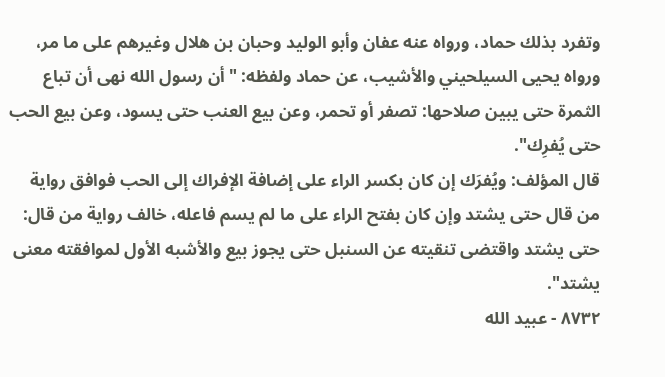وتفرد بذلك حماد، ورواه عنه عفان وأبو الوليد وحبان بن هلال وغيرهم على ما مر، ورواه يحيى السيلحيني والأشيب، عن حماد ولفظه: "أن رسول الله نهى أن تباع الثمرة حتى يبين صلاحها: تصفر أو تحمر، وعن بيع العنب حتى يسود، وعن بيع الحب حتى يُفرِك".
قال المؤلف: ويُفرَك إن كان بكسر الراء على إضافة الإفراك إلى الحب فوافق رواية من قال حتى يشتد وإن كان بفتح الراء على ما لم يسم فاعله، خالف رواية من قال: حتى يشتد واقتضى تنقيته عن السنبل حتى يجوز بيع والأشبه الأول لموافقته معنى يشتد".
٨٧٣٢ - عبيد الله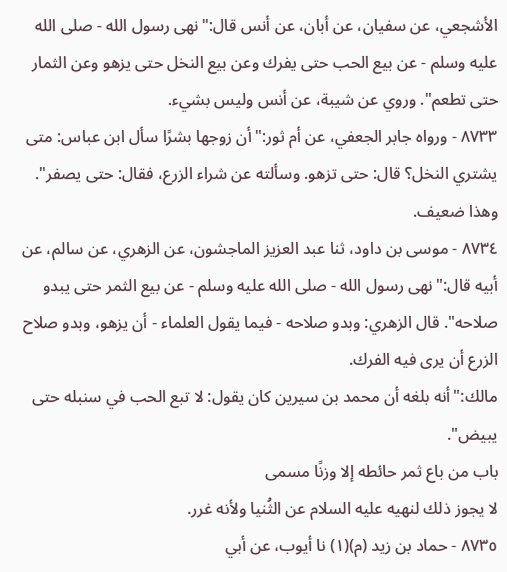الأشجعي، عن سفيان، عن أبان، عن أنس قال:"نهى رسول الله - صلى الله عليه وسلم - عن بيع الحب حتى يفرك وعن بيع النخل حتى يزهو وعن الثمار حتى تطعم". وروي عن شيبة، عن أنس وليس بشيء.
٨٧٣٣ - ورواه جابر الجعفي، عن أم ثور:"أن زوجها بشرًا سأل ابن عباس: متى يشتري النخل؟ قال: حتى تزهو. وسألته عن شراء الزرع، فقال: حتى يصفر". وهذا ضعيف.
٨٧٣٤ - موسى بن داود، ثنا عبد العزيز الماجشون، عن الزهري، عن سالم، عن أبيه قال:"نهى رسول الله - صلى الله عليه وسلم - عن بيع الثمر حتى يبدو صلاحه". قال الزهري: وبدو صلاحه - فيما يقول العلماء - أن يزهو، وبدو صلاح الزرع أن يرى فيه الفرك.
مالك:"أنه بلغه أن محمد بن سيرين كان يقول: لا تبع الحب في سنبله حتى يبيض".
باب من باع ثمر حائطه إلا وزنًا مسمى
لا يجوز ذلك لنهيه عليه السلام عن الثُنيا ولأنه غرر.
٨٧٣٥ - حماد بن زيد (م)(١) نا أيوب، عن أبي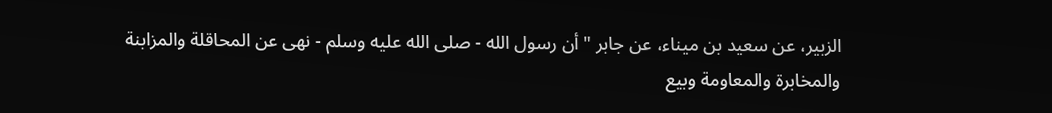الزبير، عن سعيد بن ميناء، عن جابر "أن رسول الله - صلى الله عليه وسلم - نهى عن المحاقلة والمزابنة والمخابرة والمعاومة وبيع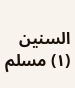السنين
(١) مسلم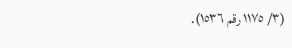(٣/ ١١٧٥ رقم ١٥٣٦).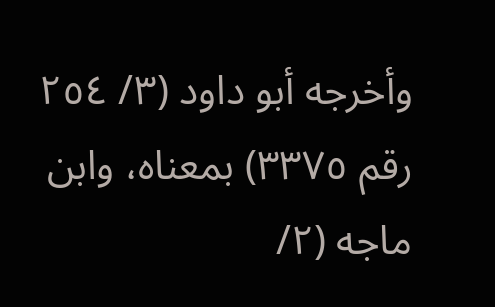وأخرجه أبو داود (٣/ ٢٥٤ رقم ٣٣٧٥) بمعناه، وابن ماجه (٢/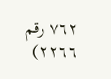٧٦٢ رقم ٢٢٦٦)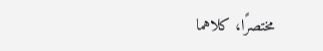مختصرًا، كلاهما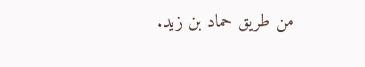من طريق حماد بن زيد.